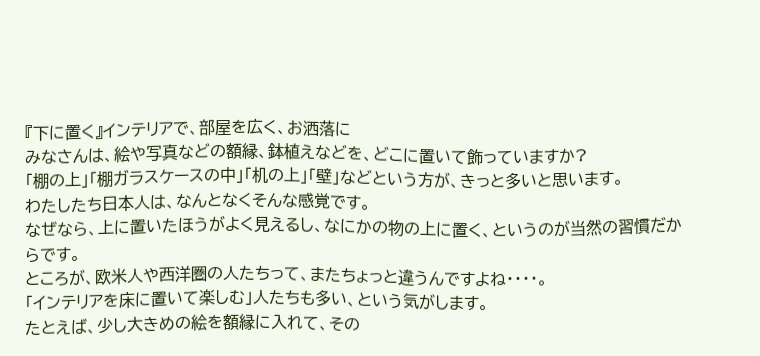『下に置く』インテリアで、部屋を広く、お洒落に
みなさんは、絵や写真などの額縁、鉢植えなどを、どこに置いて飾っていますか?
「棚の上」「棚ガラスケースの中」「机の上」「壁」などという方が、きっと多いと思います。
わたしたち日本人は、なんとなくそんな感覚です。
なぜなら、上に置いたほうがよく見えるし、なにかの物の上に置く、というのが当然の習慣だからです。
ところが、欧米人や西洋圏の人たちって、またちょっと違うんですよね・・・・。
「インテリアを床に置いて楽しむ」人たちも多い、という気がします。
たとえば、少し大きめの絵を額縁に入れて、その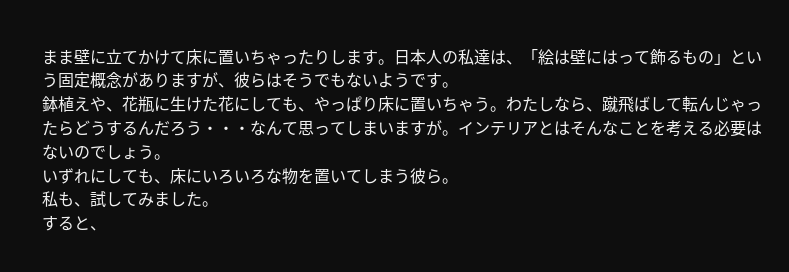まま壁に立てかけて床に置いちゃったりします。日本人の私達は、「絵は壁にはって飾るもの」という固定概念がありますが、彼らはそうでもないようです。
鉢植えや、花瓶に生けた花にしても、やっぱり床に置いちゃう。わたしなら、蹴飛ばして転んじゃったらどうするんだろう・・・なんて思ってしまいますが。インテリアとはそんなことを考える必要はないのでしょう。
いずれにしても、床にいろいろな物を置いてしまう彼ら。
私も、試してみました。
すると、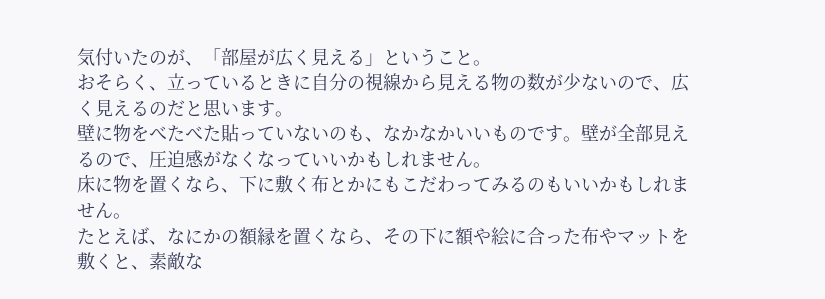気付いたのが、「部屋が広く見える」ということ。
おそらく、立っているときに自分の視線から見える物の数が少ないので、広く見えるのだと思います。
壁に物をべたべた貼っていないのも、なかなかいいものです。壁が全部見えるので、圧迫感がなくなっていいかもしれません。
床に物を置くなら、下に敷く布とかにもこだわってみるのもいいかもしれません。
たとえば、なにかの額縁を置くなら、その下に額や絵に合った布やマットを敷くと、素敵な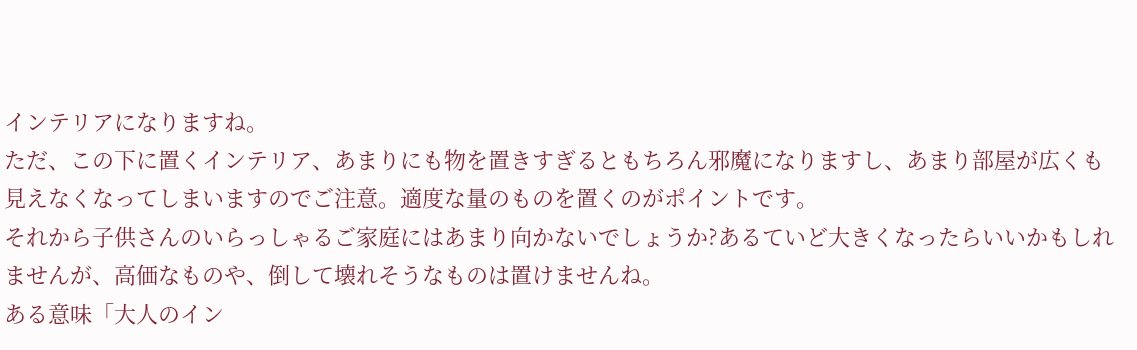インテリアになりますね。
ただ、この下に置くインテリア、あまりにも物を置きすぎるともちろん邪魔になりますし、あまり部屋が広くも見えなくなってしまいますのでご注意。適度な量のものを置くのがポイントです。
それから子供さんのいらっしゃるご家庭にはあまり向かないでしょうか?あるていど大きくなったらいいかもしれませんが、高価なものや、倒して壊れそうなものは置けませんね。
ある意味「大人のイン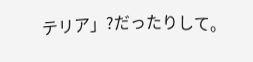テリア」?だったりして。